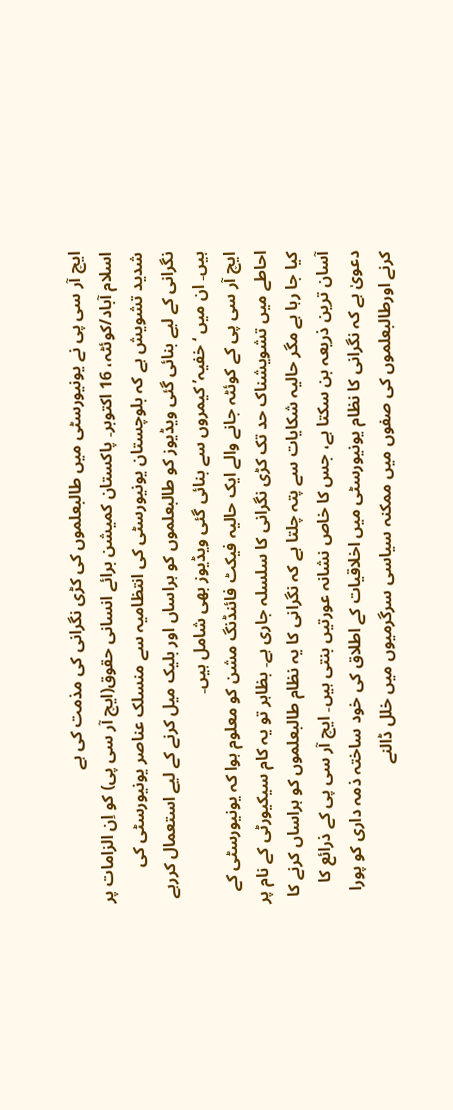ایچ آر سی پی نے یونیورسٹی میں طالبعلموں کی کڑی نگرانی کی مذمت کی ہے
اسلام آباد/کوئٹہ، 16 اکتوبر۔ پاکستان کمیشن برائے انسانی حقوق(ایچ آر سی پی) کو اِن الزامات پر شدید تشویش ہے کہ بلوچستان یونیورسٹی کی انتظامیہ سے منسلک عناصر یونیورسٹی کی نگرانی کے لیے بنائی گئی ویڈیوز کو طالبعلموں کو ہراساں اور بلیک میل کرنے کے لیے استعمال کررہے ہیں۔ ان میں ‘خفیہ’ کیمروں سے بنائی گئی ویڈیوز بھی شامل ہیں۔
ایچ آر سی پی کے کوئٹہ جانے والے ایک حالیہ فیکٹ فائنڈنگ مشن کو معلوم ہوا کہ یونیورسٹی کے احاطے میں تشویشناک حد تک کڑی نگرانی کا سلسلہ جاری ہے۔ بظاہر تو یہ کام سیکیورٹی کے نام پر کیا جا رہا ہے مگر حالیہ شکایات سے پتہ چلتا ہے کہ نگرانی کا یہ نظام طالبعلموں کو ہراساں کرنے کا آسان ترین ذریعہ بن سکتا ہے، جس کا خاص نشانہ عورتیں بنتی ہیں۔ ایچ آر سی پی کے ذرائع کا دعویٰ ہے کہ نگرانی کا نظام یونیورسٹی میں اخلاقیات کے اطلاق کی خود ساختہ ذمہ داری کو پورا کرنے اورطالبعلموں کی صفوں میں ممکنہ سیاسی سرگرمیوں میں خلل ڈالنے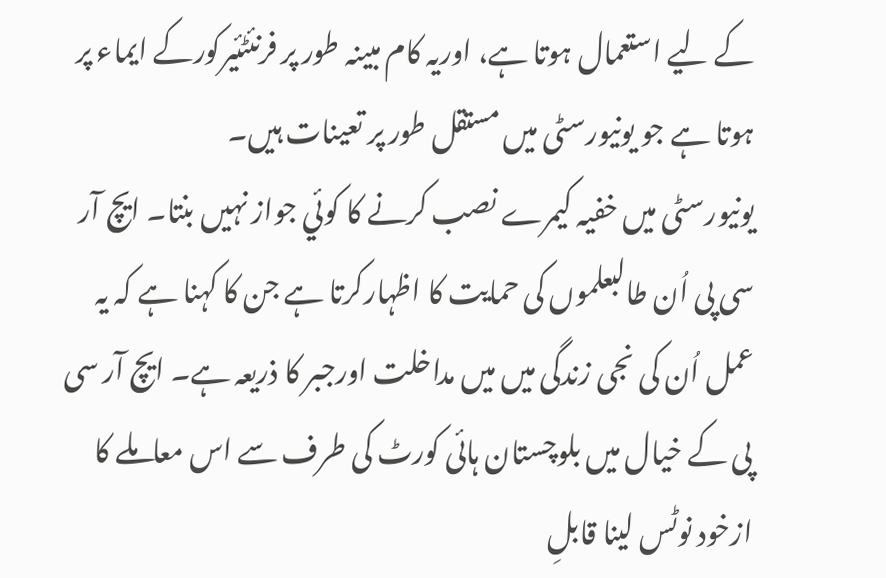کے لیے استعمال ہوتا ہے، اوریہ کام مبینہ طور پر فرنئٹئیرکورکے ایماء پر ہوتا ہے جو یونیورسٹی میں مستقل طور پر تعینات ہیں۔
یونیورسٹی میں خفیہ کیمرے نصب کرنے کا کوئي جواز نہیں بنتا۔ ایچ آر سی پی اُن طالبعلموں کی حمایت کا اظہارکرتا ہے جن کا کہنا ہے کہ یہ عمل اُن کی نجی زندگی میں میں مداخلت اورجبر کا ذریعہ ہے۔ ایچ آر سی پی کے خیال میں بلوچستان ہائی کورٹ کی طرف سے اس معاملے کا ازخود نوٹس لینا قابلِ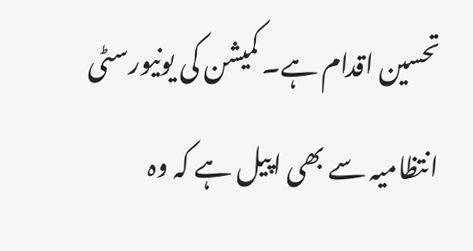تحسین اقدام ہے۔ کمیشن کی یونیورسٹی انتظامیہ سے بھی اپیل ہے کہ وہ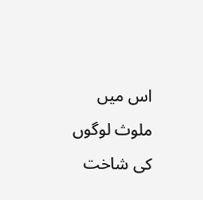اس میں ملوث لوگوں کی شاخت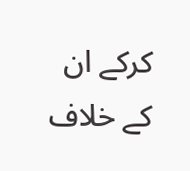کرکے ان کے خلاف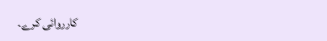کارروائی کرے۔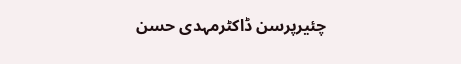چئیرپرسن ڈاکٹرمہدی حسن